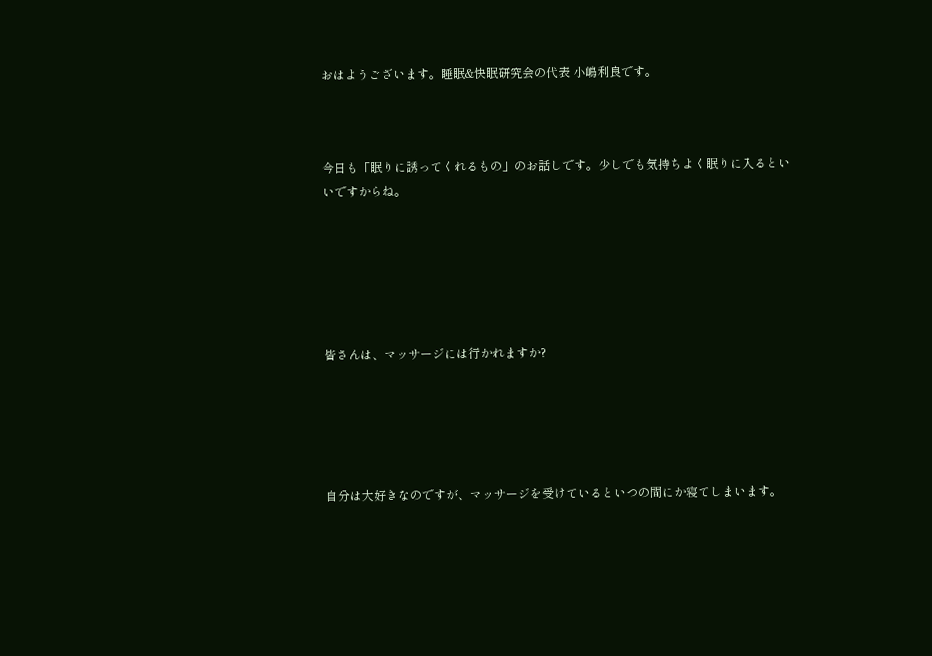おはようございます。睡眠&快眠研究会の代表 小嶋利良です。



今日も「眠りに誘ってくれるもの」のお話しです。少しでも気持ちよく眠りに入るといいですからね。






皆さんは、マッサージには行かれますか?





自分は大好きなのですが、マッサージを受けているといつの間にか寝てしまいます。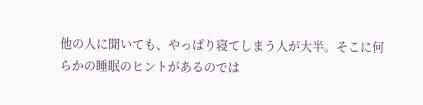他の人に聞いても、やっぱり寝てしまう人が大半。そこに何らかの睡眠のヒントがあるのでは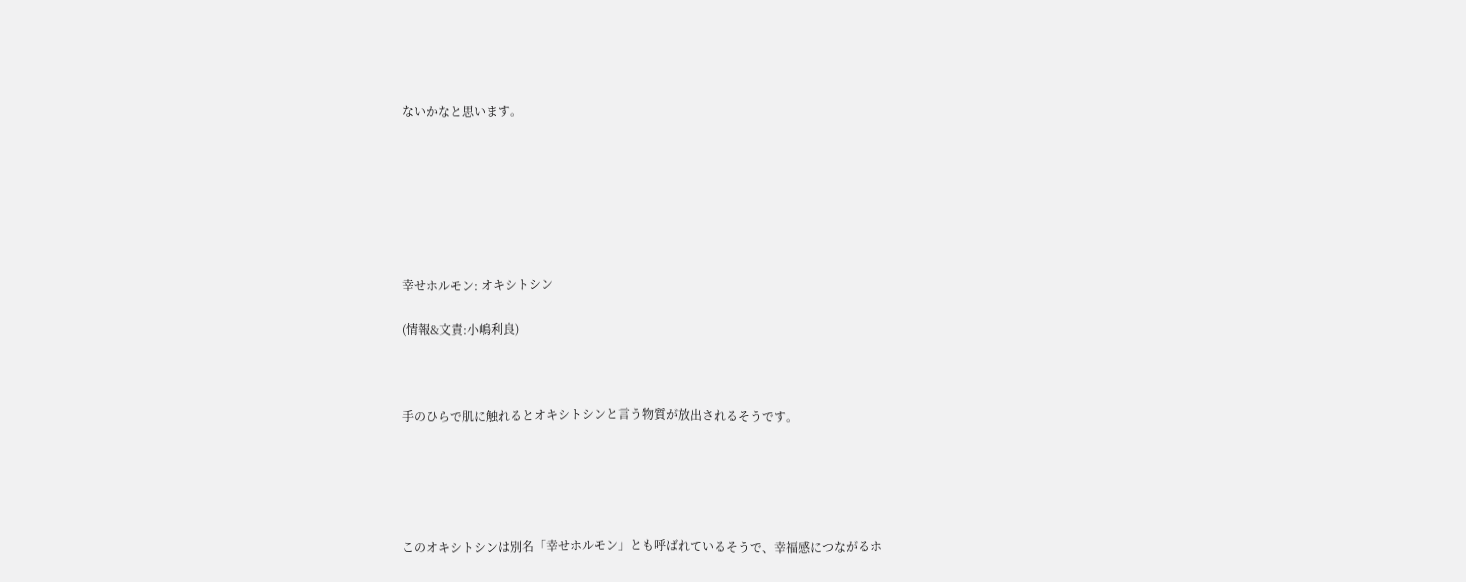ないかなと思います。







幸せホルモン: オキシトシン

(情報&文責:小嶋利良)



手のひらで肌に触れるとオキシトシンと言う物質が放出されるそうです。





このオキシトシンは別名「幸せホルモン」とも呼ばれているそうで、幸福感につながるホ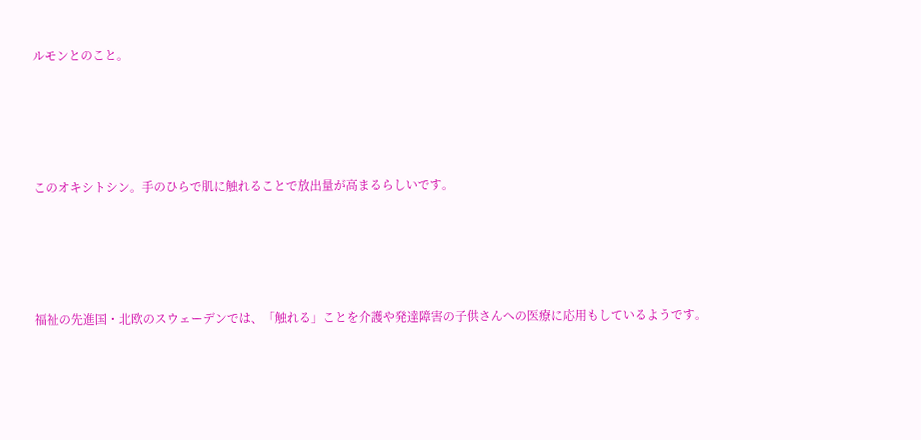ルモンとのこと。





このオキシトシン。手のひらで肌に触れることで放出量が高まるらしいです。





福祉の先進国・北欧のスウェーデンでは、「触れる」ことを介護や発達障害の子供さんへの医療に応用もしているようです。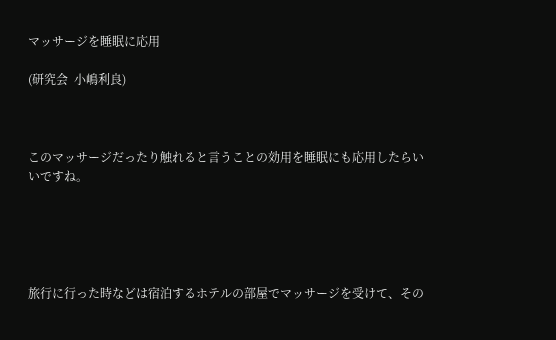マッサージを睡眠に応用

(研究会  小嶋利良)



このマッサージだったり触れると言うことの効用を睡眠にも応用したらいいですね。





旅行に行った時などは宿泊するホテルの部屋でマッサージを受けて、その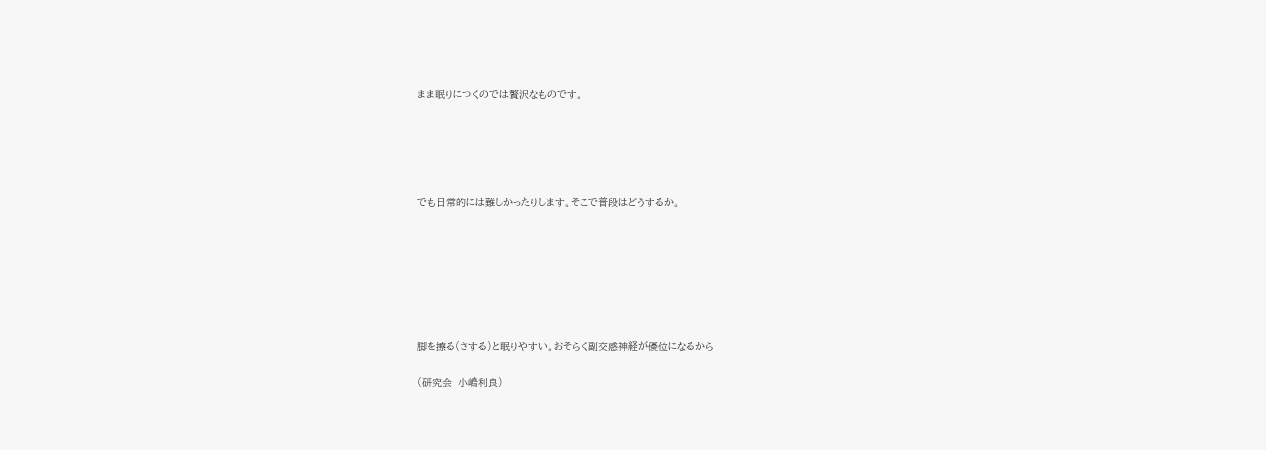まま眠りにつくのでは贅沢なものです。





でも日常的には難しかったりします。そこで普段はどうするか。







脚を擦る(さする)と眠りやすい。おそらく副交感神経が優位になるから

(研究会  小嶋利良)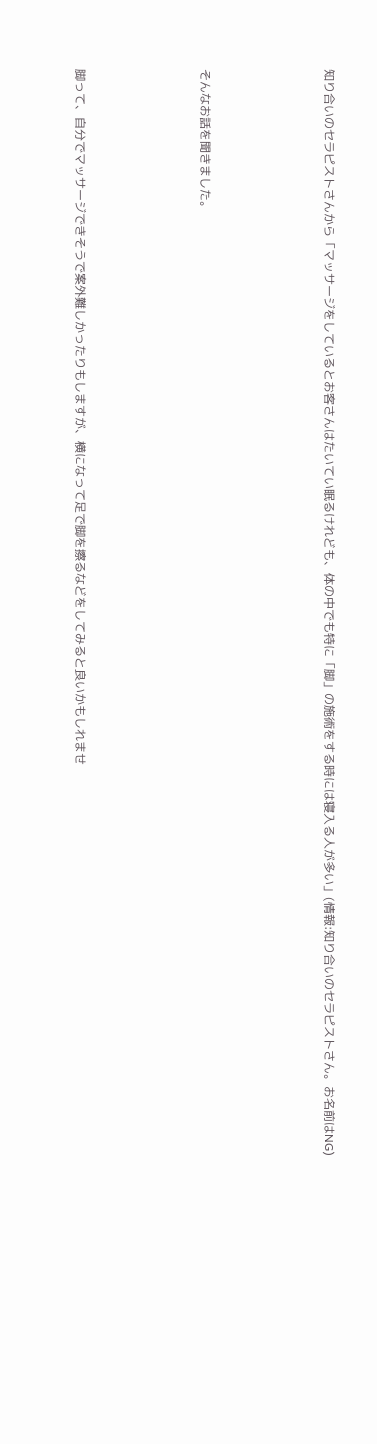知り合いのセラピストさんから「マッサージをしているとお客さんはたいてい眠るけれども、体の中でも特に「脚」の施術をする時には寝入る人が多い」(情報:知り合いのセラピストさん。お名前はNG)





そんなお話を聞きました。





脚って、自分でマッサージできそうで案外難しかったりもしますが、横になって足で脚を擦るなどをしてみると良いかもしれませ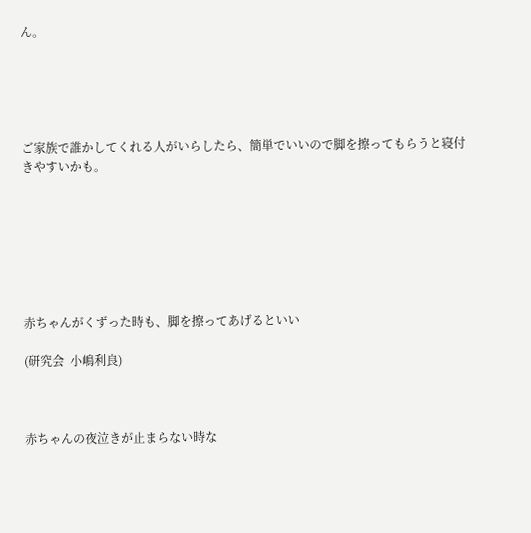ん。





ご家族で誰かしてくれる人がいらしたら、簡単でいいので脚を擦ってもらうと寝付きやすいかも。







赤ちゃんがくずった時も、脚を擦ってあげるといい

(研究会  小嶋利良)



赤ちゃんの夜泣きが止まらない時な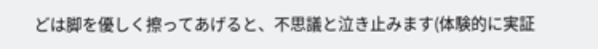どは脚を優しく擦ってあげると、不思議と泣き止みます(体験的に実証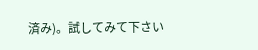済み)。試してみて下さい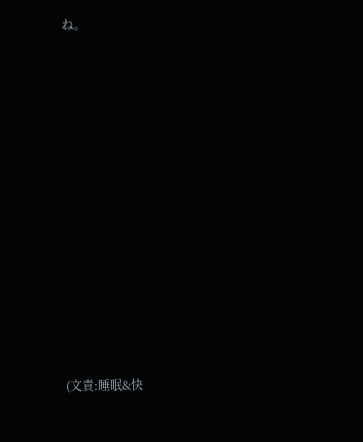ね。












(文責:睡眠&快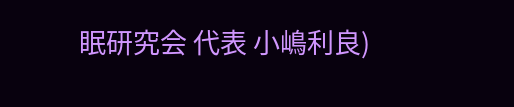眠研究会 代表 小嶋利良)